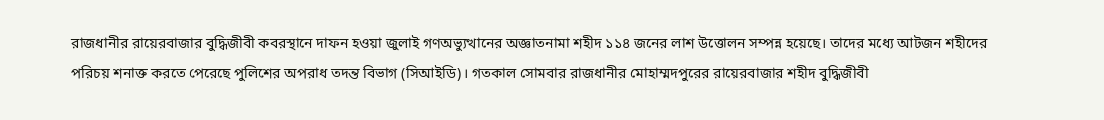রাজধানীর রায়েরবাজার বুদ্ধিজীবী কবরস্থানে দাফন হওয়া জুলাই গণঅভ্যুত্থানের অজ্ঞাতনামা শহীদ ১১৪ জনের লাশ উত্তোলন সম্পন্ন হয়েছে। তাদের মধ্যে আটজন শহীদের পরিচয় শনাক্ত করতে পেরেছে পুলিশের অপরাধ তদন্ত বিভাগ (সিআইডি)। গতকাল সোমবার রাজধানীর মোহাম্মদপুরের রায়েরবাজার শহীদ বুদ্ধিজীবী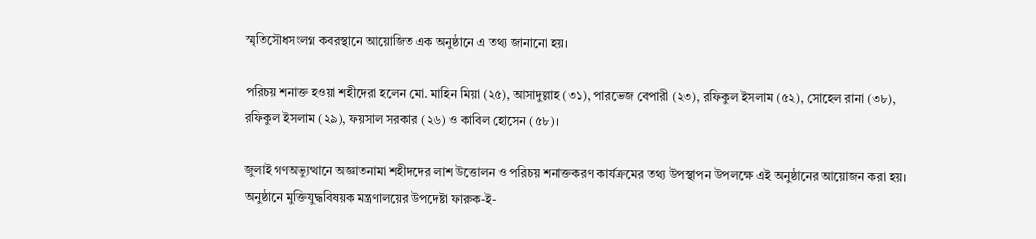স্মৃতিসৌধসংলগ্ন কবরস্থানে আয়োজিত এক অনুষ্ঠানে এ তথ্য জানানো হয়।

পরিচয় শনাক্ত হওয়া শহীদেরা হলেন মো. মাহিন মিয়া (২৫), আসাদুল্লাহ (৩১), পারভেজ বেপারী (২৩), রফিকুল ইসলাম (৫২), সোহেল রানা (৩৮), রফিকুল ইসলাম (২৯), ফয়সাল সরকার (২৬) ও কাবিল হোসেন (৫৮)।

জুলাই গণঅভ্যুত্থানে অজ্ঞাতনামা শহীদদের লাশ উত্তোলন ও পরিচয় শনাক্তকরণ কার্যক্রমের তথ্য উপস্থাপন উপলক্ষে এই অনুষ্ঠানের আয়োজন করা হয়। অনুষ্ঠানে মুক্তিযুদ্ধবিষয়ক মন্ত্রণালয়ের উপদেষ্টা ফারুক-ই-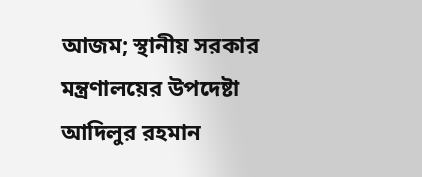আজম; স্থানীয় সরকার মন্ত্রণালয়ের উপদেষ্টা আদিলুর রহমান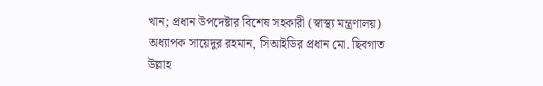খান; প্রধান উপদেষ্টার বিশেষ সহকারী (স্বাস্থ্য মন্ত্রণালয়) অধ্যাপক সায়েদুর রহমান, সিআইডির প্রধান মো. ছিবগাত উল্লাহ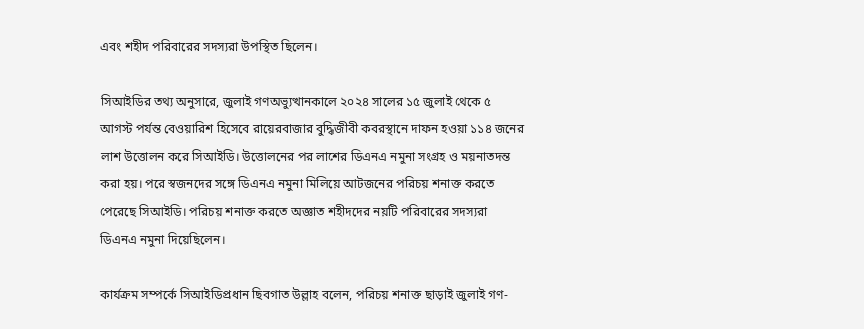এবং শহীদ পরিবারের সদস্যরা উপস্থিত ছিলেন।

সিআইডির তথ্য অনুসারে, জুলাই গণঅভ্যুত্থানকালে ২০২৪ সালের ১৫ জুলাই থেকে ৫ আগস্ট পর্যন্ত বেওয়ারিশ হিসেবে রায়েরবাজার বুদ্ধিজীবী কবরস্থানে দাফন হওয়া ১১৪ জনের লাশ উত্তোলন করে সিআইডি। উত্তোলনের পর লাশের ডিএনএ নমুনা সংগ্রহ ও ময়নাতদন্ত করা হয়। পরে স্বজনদের সঙ্গে ডিএনএ নমুনা মিলিয়ে আটজনের পরিচয় শনাক্ত করতে পেরেছে সিআইডি। পরিচয় শনাক্ত করতে অজ্ঞাত শহীদদের নয়টি পরিবারের সদস্যরা ডিএনএ নমুনা দিয়েছিলেন।

কার্যক্রম সম্পর্কে সিআইডিপ্রধান ছিবগাত উল্লাহ বলেন, পরিচয় শনাক্ত ছাড়াই জুলাই গণ-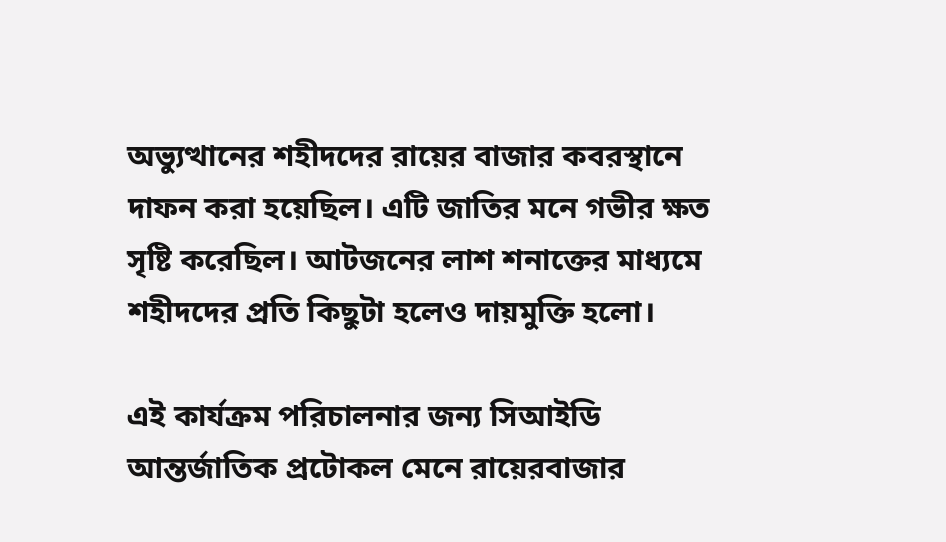অভ্যুত্থানের শহীদদের রায়ের বাজার কবরস্থানে দাফন করা হয়েছিল। এটি জাতির মনে গভীর ক্ষত সৃষ্টি করেছিল। আটজনের লাশ শনাক্তের মাধ্যমে শহীদদের প্রতি কিছুটা হলেও দায়মুক্তি হলো।

এই কার্যক্রম পরিচালনার জন্য সিআইডি আন্তর্জাতিক প্রটোকল মেনে রায়েরবাজার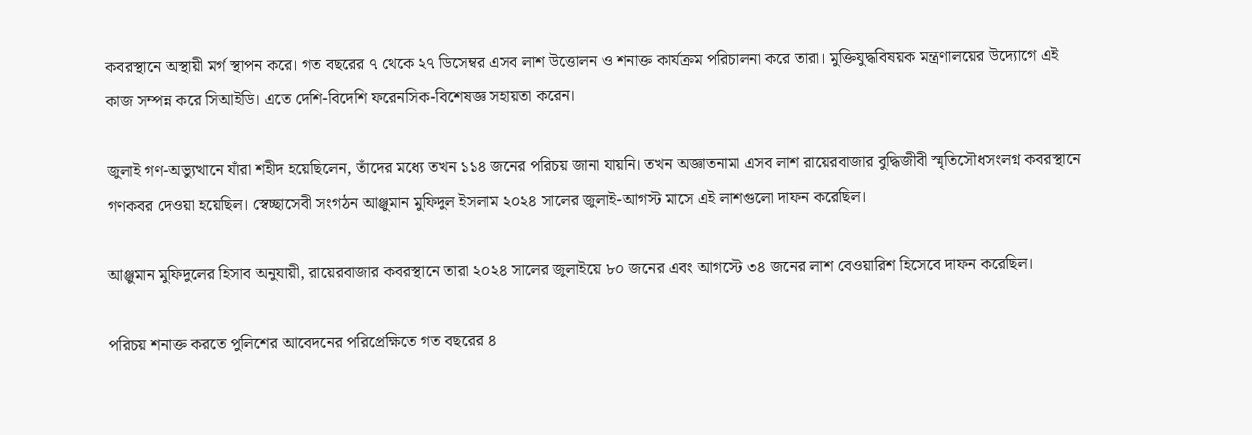কবরস্থানে অস্থায়ী মর্গ স্থাপন করে। গত বছরের ৭ থেকে ২৭ ডিসেম্বর এসব লাশ উত্তোলন ও শনাক্ত কার্যক্রম পরিচালনা করে তারা। মুক্তিযুদ্ধবিষয়ক মন্ত্রণালয়ের উদ্যোগে এই কাজ সম্পন্ন করে সিআইডি। এতে দেশি-বিদেশি ফরেনসিক-বিশেষজ্ঞ সহায়তা করেন।

জুলাই গণ-অভ্যুত্থানে যাঁরা শহীদ হয়েছিলেন, তাঁদের মধ্যে তখন ১১৪ জনের পরিচয় জানা যায়নি। তখন অজ্ঞাতনামা এসব লাশ রায়েরবাজার বুদ্ধিজীবী স্মৃতিসৌধসংলগ্ন কবরস্থানে গণকবর দেওয়া হয়েছিল। স্বেচ্ছাসেবী সংগঠন আঞ্জুমান মুফিদুল ইসলাম ২০২৪ সালের জুলাই-আগস্ট মাসে এই লাশগুলো দাফন করেছিল।

আঞ্জুমান মুফিদুলের হিসাব অনুযায়ী, রায়েরবাজার কবরস্থানে তারা ২০২৪ সালের জুলাইয়ে ৮০ জনের এবং আগস্টে ৩৪ জনের লাশ বেওয়ারিশ হিসেবে দাফন করেছিল।

পরিচয় শনাক্ত করতে পুলিশের আবেদনের পরিপ্রেক্ষিতে গত বছরের ৪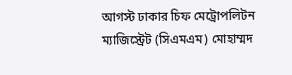আগস্ট ঢাকার চিফ মেট্রোপলিটন ম্যাজিস্ট্রেট (সিএমএম) মোহাম্মদ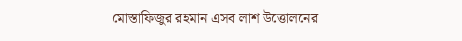মোস্তাফিজুর রহমান এসব লাশ উত্তোলনের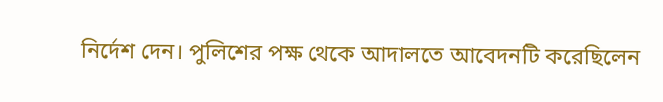নির্দেশ দেন। পুলিশের পক্ষ থেকে আদালতে আবেদনটি করেছিলেন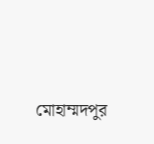মোহাম্মদপুর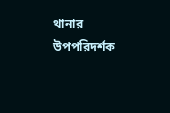থানার উপপরিদর্শক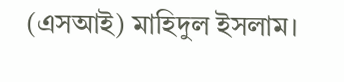(এসআই) মাহিদুল ইসলাম।